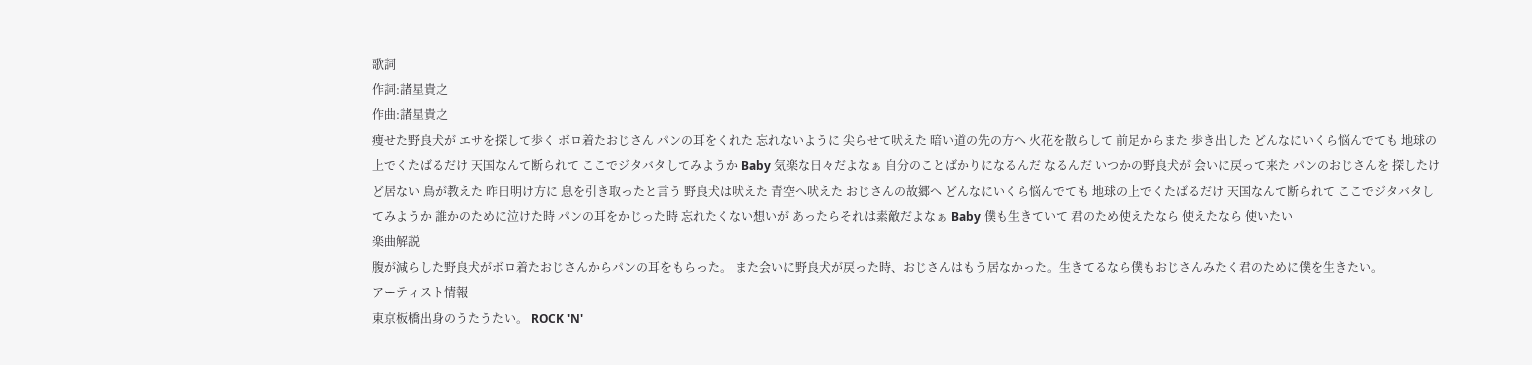歌詞
作詞:諸星貴之
作曲:諸星貴之
痩せた野良犬が エサを探して歩く ボロ着たおじさん パンの耳をくれた 忘れないように 尖らせて吠えた 暗い道の先の方へ 火花を散らして 前足からまた 歩き出した どんなにいくら悩んでても 地球の上でくたばるだけ 天国なんて断られて ここでジタバタしてみようか Baby 気楽な日々だよなぁ 自分のことばかりになるんだ なるんだ いつかの野良犬が 会いに戻って来た パンのおじさんを 探したけど居ない 鳥が教えた 昨日明け方に 息を引き取ったと言う 野良犬は吠えた 青空へ吠えた おじさんの故郷へ どんなにいくら悩んでても 地球の上でくたばるだけ 天国なんて断られて ここでジタバタしてみようか 誰かのために泣けた時 パンの耳をかじった時 忘れたくない想いが あったらそれは素敵だよなぁ Baby 僕も生きていて 君のため使えたなら 使えたなら 使いたい
楽曲解説
腹が減らした野良犬がボロ着たおじさんからパンの耳をもらった。 また会いに野良犬が戻った時、おじさんはもう居なかった。生きてるなら僕もおじさんみたく君のために僕を生きたい。
アーティスト情報
東京板橋出身のうたうたい。 ROCK 'N'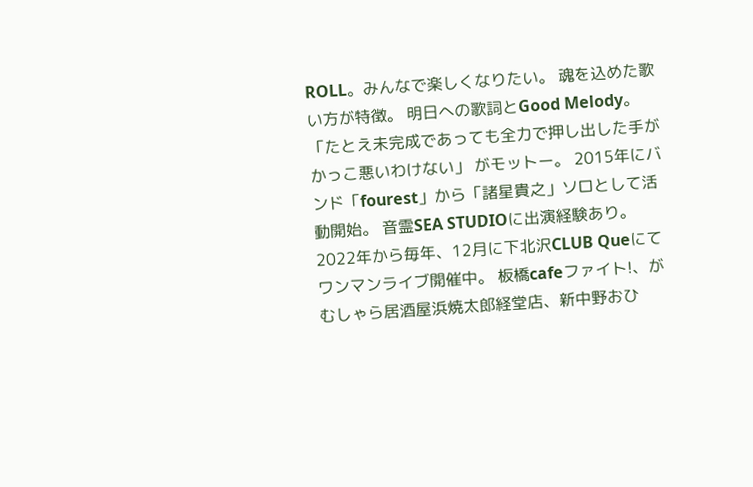ROLL。みんなで楽しくなりたい。 魂を込めた歌い方が特徴。 明日への歌詞とGood Melody。 「たとえ未完成であっても全力で押し出した手がかっこ悪いわけない」 がモットー。 2015年にバンド「fourest」から「諸星貴之」ソロとして活動開始。 音霊SEA STUDIOに出演経験あり。 2022年から毎年、12月に下北沢CLUB Queにてワンマンライブ開催中。 板橋cafeファイト!、がむしゃら居酒屋浜焼太郎経堂店、新中野おひ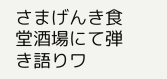さまげんき食堂酒場にて弾き語りワ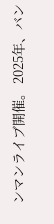ンマンライブ開催。 2025年、バン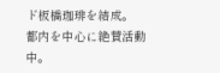ド板橋珈琲を結成。 都内を中心に絶賛活動中。